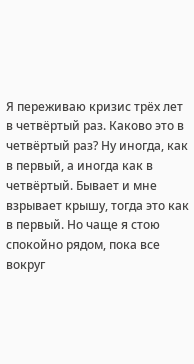Я переживаю кризис трёх лет в четвёртый раз. Каково это в четвёртый раз? Ну иногда, как в первый, а иногда как в четвёртый. Бывает и мне взрывает крышу, тогда это как в первый. Но чаще я стою спокойно рядом, пока все вокруг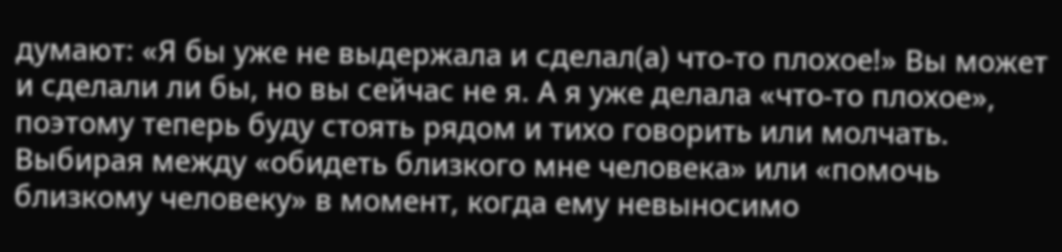думают: «Я бы уже не выдержала и сделал(а) что-то плохое!» Вы может и сделали ли бы, но вы сейчас не я. А я уже делала «что-то плохое», поэтому теперь буду стоять рядом и тихо говорить или молчать. Выбирая между «обидеть близкого мне человека» или «помочь близкому человеку» в момент, когда ему невыносимо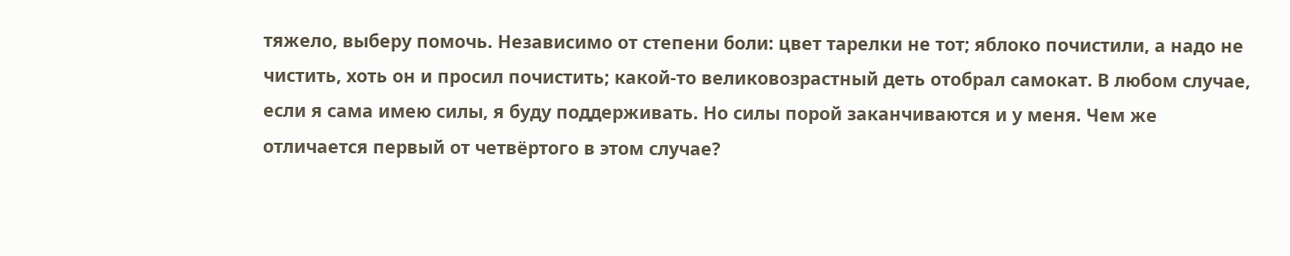тяжело, выберу помочь. Независимо от степени боли: цвет тарелки не тот; яблоко почистили, а надо не чистить, хоть он и просил почистить; какой-то великовозрастный деть отобрал самокат. В любом случае, если я сама имею силы, я буду поддерживать. Но силы порой заканчиваются и у меня. Чем же отличается первый от четвёртого в этом случае?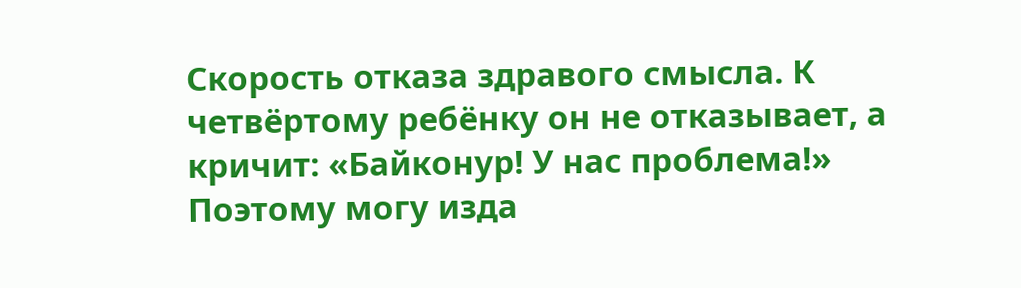Скорость отказа здравого смысла. К четвёртому ребёнку он не отказывает, а кричит: «Байконур! У нас проблема!» Поэтому могу изда